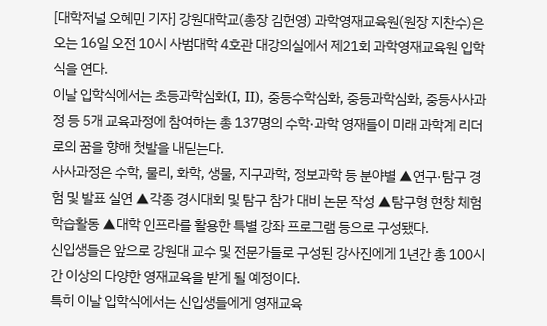[대학저널 오혜민 기자] 강원대학교(총장 김헌영) 과학영재교육원(원장 지찬수)은 오는 16일 오전 10시 사범대학 4호관 대강의실에서 제21회 과학영재교육원 입학식을 연다.
이날 입학식에서는 초등과학심화(I, II), 중등수학심화, 중등과학심화, 중등사사과정 등 5개 교육과정에 참여하는 총 137명의 수학·과학 영재들이 미래 과학계 리더로의 꿈을 향해 첫발을 내딛는다.
사사과정은 수학, 물리, 화학, 생물, 지구과학, 정보과학 등 분야별 ▲연구·탐구 경험 및 발표 실연 ▲각종 경시대회 및 탐구 참가 대비 논문 작성 ▲탐구형 현창 체험 학습활동 ▲대학 인프라를 활용한 특별 강좌 프로그램 등으로 구성됐다.
신입생들은 앞으로 강원대 교수 및 전문가들로 구성된 강사진에게 1년간 총 100시간 이상의 다양한 영재교육을 받게 될 예정이다.
특히 이날 입학식에서는 신입생들에게 영재교육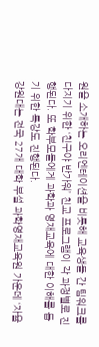원을 소개하는 오리엔테이션을 비롯해 교육생들 간 팀워크를 다지기 위한 ‘친구야 반가워’ 친교 프로그램이 각 과정별로 진행된다. 또 학부모들에게 과학과 영재교육에 대한 이해를 돕기 위한 특강도 진행된다.
강원대는 전국 27개 대학 부설 과학영재교육원 가운데 ‘자율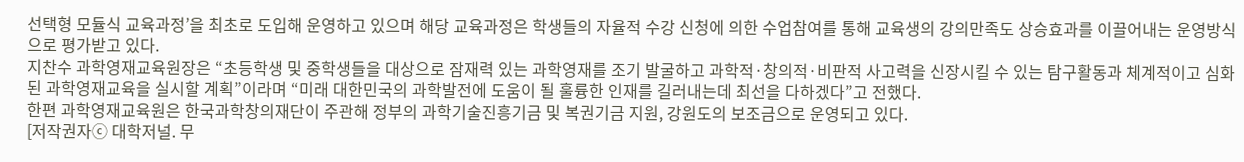선택형 모듈식 교육과정’을 최초로 도입해 운영하고 있으며 해당 교육과정은 학생들의 자율적 수강 신청에 의한 수업참여를 통해 교육생의 강의만족도 상승효과를 이끌어내는 운영방식으로 평가받고 있다.
지찬수 과학영재교육원장은 “초등학생 및 중학생들을 대상으로 잠재력 있는 과학영재를 조기 발굴하고 과학적·창의적·비판적 사고력을 신장시킬 수 있는 탐구활동과 체계적이고 심화된 과학영재교육을 실시할 계획”이라며 “미래 대한민국의 과학발전에 도움이 될 훌륭한 인재를 길러내는데 최선을 다하겠다”고 전했다.
한편 과학영재교육원은 한국과학창의재단이 주관해 정부의 과학기술진흥기금 및 복권기금 지원, 강원도의 보조금으로 운영되고 있다.
[저작권자ⓒ 대학저널. 무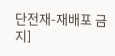단전재-재배포 금지]